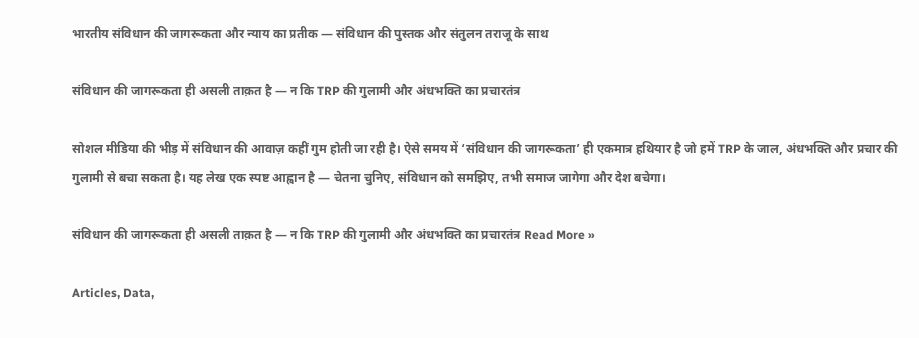भारतीय संविधान की जागरूकता और न्याय का प्रतीक — संविधान की पुस्तक और संतुलन तराजू के साथ

संविधान की जागरूकता ही असली ताक़त है — न कि TRP की गुलामी और अंधभक्ति का प्रचारतंत्र

सोशल मीडिया की भीड़ में संविधान की आवाज़ कहीं गुम होती जा रही है। ऐसे समय में ‘संविधान की जागरूकता’ ही एकमात्र हथियार है जो हमें TRP के जाल, अंधभक्ति और प्रचार की गुलामी से बचा सकता है। यह लेख एक स्पष्ट आह्वान है — चेतना चुनिए, संविधान को समझिए, तभी समाज जागेगा और देश बचेगा।

संविधान की जागरूकता ही असली ताक़त है — न कि TRP की गुलामी और अंधभक्ति का प्रचारतंत्र Read More »

Articles, Data,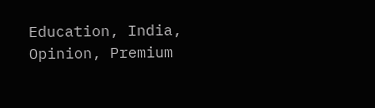Education, India, Opinion, Premium